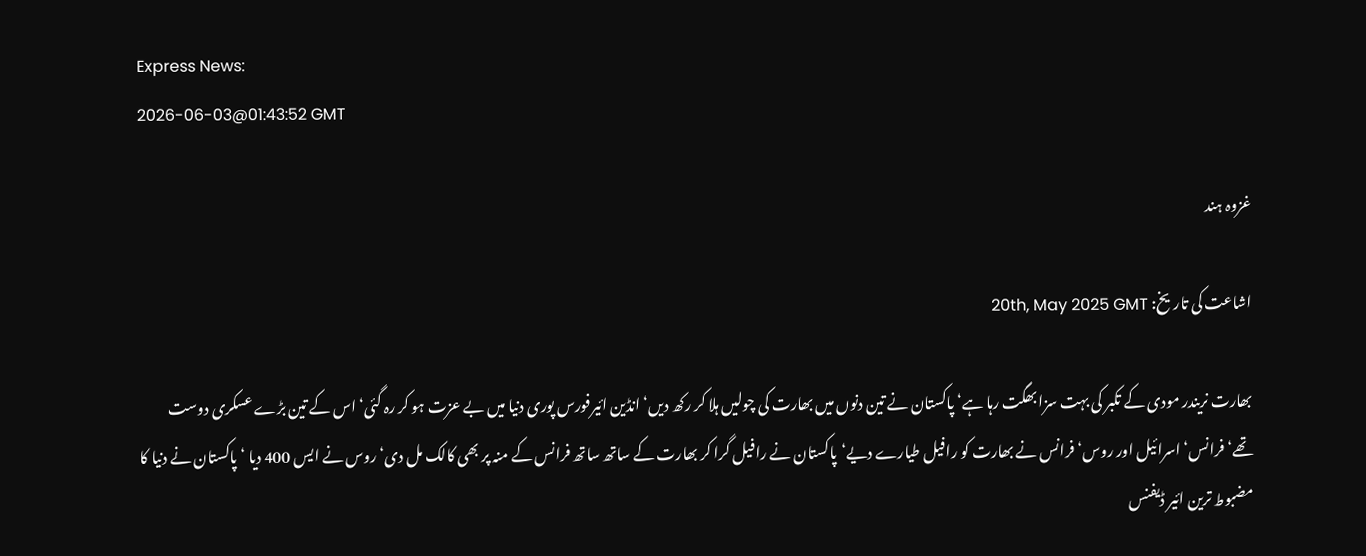Express News:
2026-06-03@01:43:52 GMT

غزوہ ہند

اشاعت کی تاریخ: 20th, May 2025 GMT

بھارت نریندر مودی کے تکبر کی بہت سزا بھگت رہا ہے‘ پاکستان نے تین دنوں میں بھارت کی چولیں ہلا کر رکھ دیں‘ انڈین ائیرفورس پوری دنیا میں بے عزت ہو کر رہ گئی‘ اس کے تین بڑے عسکری دوست تھے‘ فرانس‘ اسرائیل اور روس‘ فرانس نے بھارت کو رافیل طیارے دیے‘پاکستان نے رافیل گرا کر بھارت کے ساتھ ساتھ فرانس کے منہ پر بھی کالک مل دی‘ روس نے ایس 400 دیا ‘ پاکستان نے دنیا کا مضبوط ترین ائیر ڈیفنس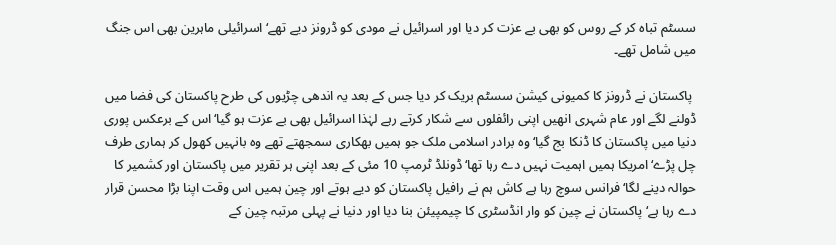سسٹم تباہ کر کے روس کو بھی بے عزت کر دیا اور اسرائیل نے مودی کو ڈرونز دیے تھے‘ اسرائیلی ماہرین بھی اس جنگ میں شامل تھے۔

 پاکستان نے ڈرونز کا کمیونی کیشن سسٹم بریک کر دیا جس کے بعد یہ اندھی چڑیوں کی طرح پاکستان کی فضا میں ڈولنے لگے اور عام شہری انھیں اپنی رائفلوں سے شکار کرتے رہے لہٰذا اسرائیل بھی بے عزت ہو گیا‘ اس کے برعکس پوری دنیا میں پاکستان کا ڈنکا بج گیا‘ وہ برادر اسلامی ملک جو ہمیں بھکاری سمجھتے تھے وہ بانہیں کھول کر ہماری طرف چل پڑے‘ امریکا ہمیں اہمیت نہیں دے رہا تھا‘ ڈونلڈ ٹرمپ 10 مئی کے بعد اپنی ہر تقریر میں پاکستان اور کشمیر کا حوالہ دینے لگا‘ فرانس سوچ رہا ہے کاش ہم نے رافیل پاکستان کو دیے ہوتے اور چین ہمیں اس وقت اپنا بڑا محسن قرار دے رہا ہے‘ پاکستان نے چین کو وار انڈسٹری کا چیمپیئن بنا دیا اور دنیا نے پہلی مرتبہ چین کے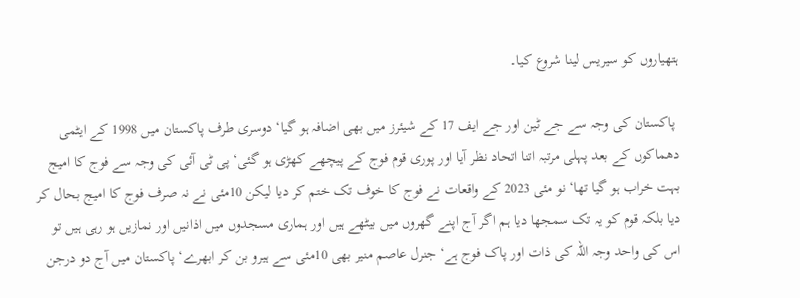ہتھیاروں کو سیریس لینا شروع کیا۔

 پاکستان کی وجہ سے جے ٹین اور جے ایف 17 کے شیئرز میں بھی اضافہ ہو گیا‘ دوسری طرف پاکستان میں 1998 کے ایٹمی دھماکوں کے بعد پہلی مرتبہ اتنا اتحاد نظر آیا اور پوری قوم فوج کے پیچھے کھڑی ہو گئی‘ پی ٹی آئی کی وجہ سے فوج کا امیج بہت خراب ہو گیا تھا‘ نو مئی 2023 کے واقعات نے فوج کا خوف تک ختم کر دیا لیکن 10مئی نے نہ صرف فوج کا امیج بحال کر دیا بلکہ قوم کو یہ تک سمجھا دیا ہم اگر آج اپنے گھروں میں بیٹھے ہیں اور ہماری مسجدوں میں اذانیں اور نمازیں ہو رہی ہیں تو اس کی واحد وجہ اللہ کی ذات اور پاک فوج ہے‘ جنرل عاصم منیر بھی 10مئی سے ہیرو بن کر ابھرے‘ پاکستان میں آج دو درجن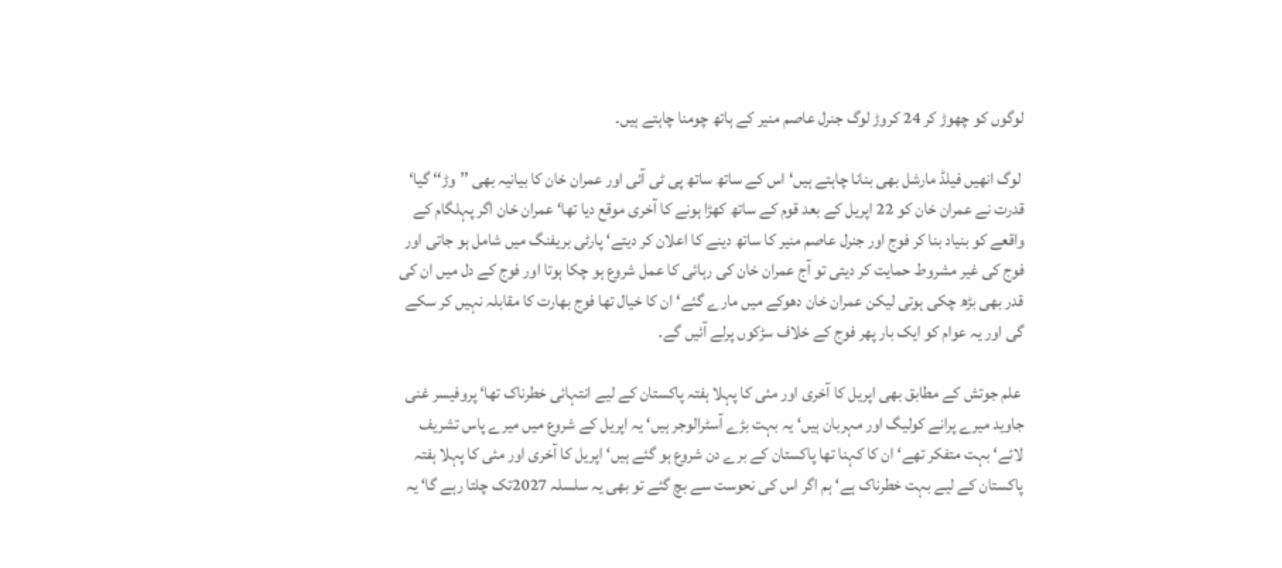لوگوں کو چھوڑ کر 24 کروڑ لوگ جنرل عاصم منیر کے ہاتھ چومنا چاہتے ہیں۔

 لوگ انھیں فیلڈ مارشل بھی بنانا چاہتے ہیں‘ اس کے ساتھ ساتھ پی ٹی آئی اور عمران خان کا بیانیہ بھی ’’وڑ‘‘ گیا‘ قدرت نے عمران خان کو 22 اپریل کے بعد قوم کے ساتھ کھڑا ہونے کا آخری موقع دیا تھا‘ عمران خان اگر پہلگام کے واقعے کو بنیاد بنا کر فوج اور جنرل عاصم منیر کا ساتھ دینے کا اعلان کر دیتے‘ پارٹی بریفنگ میں شامل ہو جاتی اور فوج کی غیر مشروط حمایت کر دیتی تو آج عمران خان کی رہائی کا عمل شروع ہو چکا ہوتا اور فوج کے دل میں ان کی قدر بھی بڑھ چکی ہوتی لیکن عمران خان دھوکے میں مارے گئے‘ ان کا خیال تھا فوج بھارت کا مقابلہ نہیں کر سکے گی اور یہ عوام کو ایک بار پھر فوج کے خلاف سڑکوں پرلے آئیں گے۔

 علم جوتش کے مطابق بھی اپریل کا آخری اور مئی کا پہلا ہفتہ پاکستان کے لیے انتہائی خطرناک تھا‘ پروفیسر غنی جاوید میرے پرانے کولیگ اور مہربان ہیں‘ یہ بہت بڑے آسٹرالوجر ہیں‘ یہ اپریل کے شروع میں میرے پاس تشریف لائے‘ بہت متفکر تھے‘ ان کا کہنا تھا پاکستان کے برے دن شروع ہو گئے ہیں‘ اپریل کا آخری اور مئی کا پہلا ہفتہ پاکستان کے لیے بہت خطرناک ہے‘ ہم اگر اس کی نحوست سے بچ گئے تو بھی یہ سلسلہ 2027تک چلتا رہے گا‘ یہ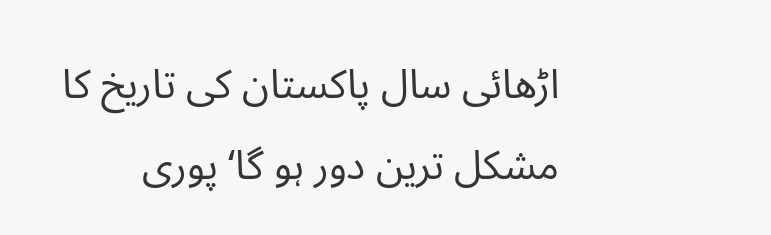اڑھائی سال پاکستان کی تاریخ کا مشکل ترین دور ہو گا‘ پوری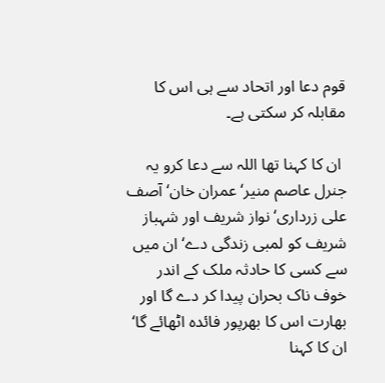قوم دعا اور اتحاد سے ہی اس کا مقابلہ کر سکتی ہے۔

 ان کا کہنا تھا اللہ سے دعا کرو یہ جنرل عاصم منیر‘ عمران خان‘ آصف علی زرداری‘ نواز شریف اور شہباز شریف کو لمبی زندگی دے‘ ان میں سے کسی کا حادثہ ملک کے اندر خوف ناک بحران پیدا کر دے گا اور بھارت اس کا بھرپور فائدہ اٹھائے گا‘ ان کا کہنا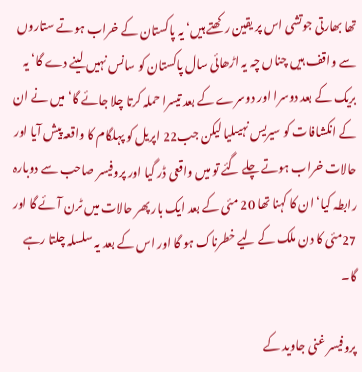تھا بھارتی جوتشی اس پر یقین رکھتے ہیں‘ یہ پاکستان کے خراب ہوتے ستاروں سے واقف ہیں چناں چہ یہ اڑھائی سال پاکستان کو سانس نہیں لینے دے گا‘ یہ بریک کے بعد دوسرا اور دوسرے کے بعد تیسرا حملہ کرتا چلا جائے گا‘ میں نے ان کے انکشافات کو سیریس نہیںلیا لیکن جب22 اپریل کو پہلگام کا واقعہ پیش آیا اور حالات خراب ہوتے چلے گئے تو میں واقعی ڈر گیا اور پروفیسر صاحب سے دوبارہ رابطہ کیا‘ ان کا کہنا تھا 20 مئی کے بعد ایک بار پھر حالات میں ٹرن آئے گا اور 27مئی کا دن ملک کے لیے خطرناک ہو گا اور اس کے بعد یہ سلسلہ چلتا رہے گا۔

پروفیسر غنی جاوید کے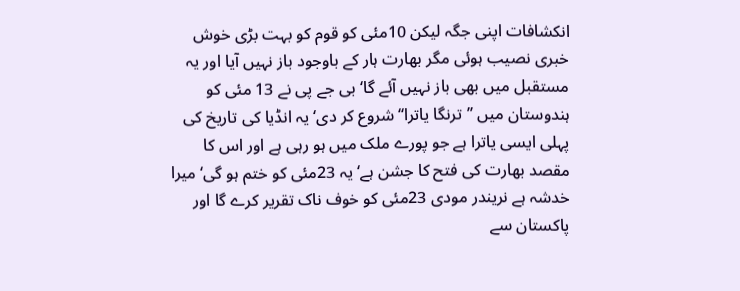انکشافات اپنی جگہ لیکن 10مئی کو قوم کو بہت بڑی خوش خبری نصیب ہوئی مگر بھارت ہار کے باوجود باز نہیں آیا اور یہ مستقبل میں بھی باز نہیں آئے گا‘ بی جے پی نے 13 مئی کو ہندوستان میں ’’ترنگا یاترا‘‘ شروع کر دی‘ یہ انڈیا کی تاریخ کی پہلی ایسی یاترا ہے جو پورے ملک میں ہو رہی ہے اور اس کا مقصد بھارت کی فتح کا جشن ہے‘ یہ 23مئی کو ختم ہو گی‘ میرا خدشہ ہے نریندر مودی 23مئی کو خوف ناک تقریر کرے گا اور پاکستان سے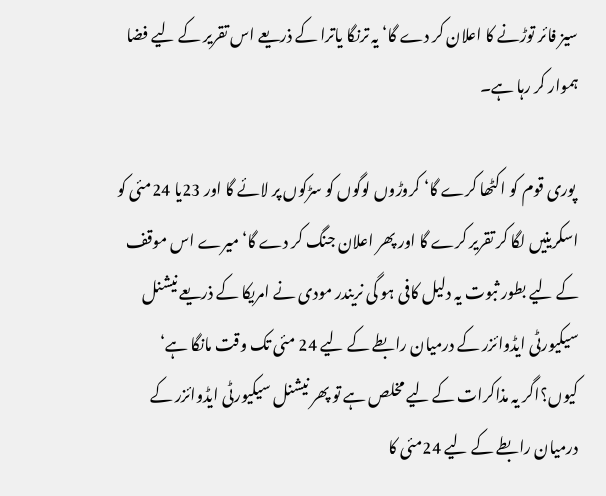سیز فائر توڑنے کا اعلان کر دے گا‘ یہ ترنگا یاترا کے ذریعے اس تقریر کے لیے فضا ہموار کر رہا ہے۔

 پوری قوم کو اکٹھا کرے گا‘ کروڑوں لوگوں کو سڑکوں پر لائے گا اور 23یا 24مئی کو اسکرینیں لگا کر تقریر کرے گا اور پھر اعلان جنگ کر دے گا‘ میرے اس موقف کے لیے بطور ثبوت یہ دلیل کافی ہو گی نریندر مودی نے امریکا کے ذریعے نیشنل سیکیورٹی ایڈوائزر کے درمیان رابطے کے لیے 24 مئی تک وقت مانگا ہے‘ کیوں؟اگر یہ مذاکرات کے لیے مخلص ہے تو پھر نیشنل سیکیورٹی ایڈوائزر کے درمیان رابطے کے لیے 24مئی کا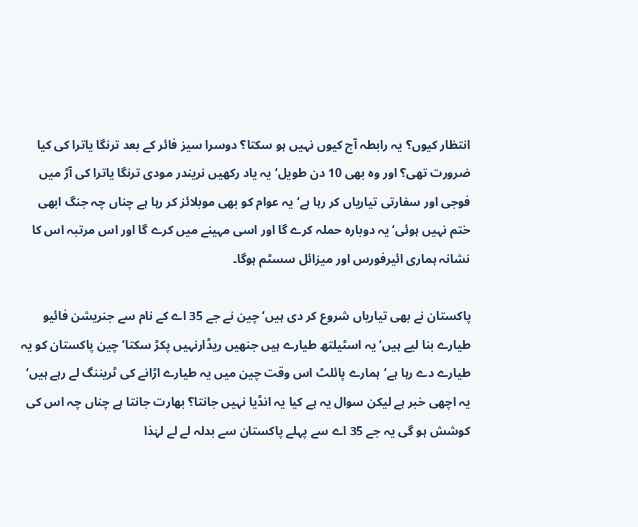انتظار کیوں؟ یہ رابطہ آج کیوں نہیں ہو سکتا؟ دوسرا سیز فائر کے بعد ترنگا یاترا کی کیا ضرورت تھی؟ اور وہ بھی 10 دن طویل‘ یہ یاد رکھیں نریندر مودی ترنگا یاترا کی آڑ میں فوجی اور سفارتی تیاریاں کر رہا ہے‘ یہ عوام کو بھی موبلائز کر رہا ہے چناں چہ جنگ ابھی ختم نہیں ہوئی‘ یہ دوبارہ حملہ کرے گا اور اسی مہینے میں کرے گا اور اس مرتبہ اس کا نشانہ ہماری ائیرفورس اور میزائل سسٹم ہوگا۔

پاکستان نے بھی تیاریاں شروع کر دی ہیں‘ چین نے جے 35 اے کے نام سے جنریشن فائیو طیارے بنا لیے ہیں‘ یہ اسٹیلتھ طیارے ہیں جنھیں ریڈارنہیں پکڑ سکتا‘ چین پاکستان کو یہ طیارے دے رہا ہے‘ہمارے پائلٹ اس وقت چین میں یہ طیارے اڑانے کی ٹریننگ لے رہے ہیں‘ یہ اچھی خبر ہے لیکن سوال یہ ہے کیا یہ انڈیا نہیں جانتا؟ بھارت جانتا ہے چناں چہ اس کی کوشش ہو گی یہ جے 35 اے سے پہلے پاکستان سے بدلہ لے لے لہٰذا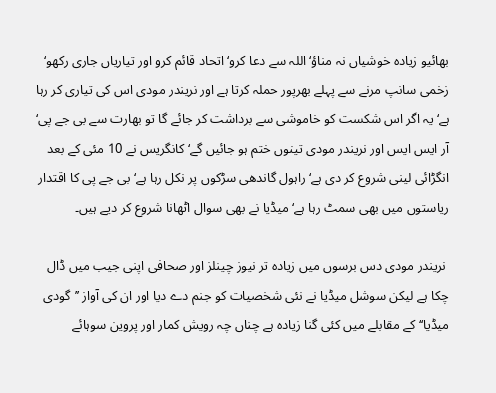بھائیو زیادہ خوشیاں نہ مناؤ‘ اللہ سے دعا کرو‘ اتحاد قائم کرو اور تیاریاں جاری رکھو‘ زخمی سانپ مرنے سے پہلے بھرپور حملہ کرتا ہے اور نریندر مودی اس کی تیاری کر رہا ہے‘ یہ اگر اس شکست کو خاموشی سے برداشت کر جائے گا تو بھارت سے بی جے پی‘ آر ایس ایس اور نریندر مودی تینوں ختم ہو جائیں گے‘ کانگریس نے 10 مئی کے بعد انگڑائی لینی شروع کر دی ہے‘ راہول گاندھی سڑکوں پر نکل رہا ہے‘ بی جے پی کا اقتدار ریاستوں میں بھی سمٹ رہا ہے‘ میڈیا نے بھی سوال اٹھانا شروع کر دیے ہیں۔

 نریندر مودی دس برسوں میں زیادہ تر نیوز چینلز اور صحافی اپنی جیب میں ڈال چکا ہے لیکن سوشل میڈیا نے نئی شخصیات کو جنم دے دیا اور ان کی آواز ’’گودی میڈیا‘‘ کے مقابلے میں کئی گنا زیادہ ہے چناں چہ رویش کمار اور پروین سوہائے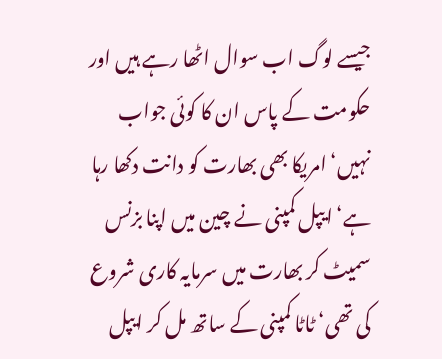جیسے لوگ اب سوال اٹھا رہے ہیں اور حکومت کے پاس ان کا کوئی جواب نہیں‘ امریکا بھی بھارت کو دانت دکھا رہا ہے‘ ایپل کمپنی نے چین میں اپنا بزنس سمیٹ کر بھارت میں سرمایہ کاری شروع کی تھی‘ ٹاٹا کمپنی کے ساتھ مل کر ایپل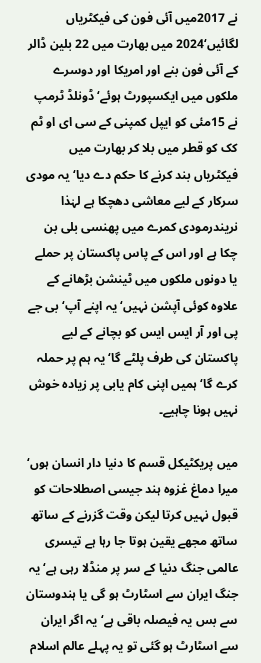نے 2017میں آئی فون کی فیکٹریاں لگائیں‘2024 میں بھارت میں 22 بلین ڈالر کے آئی فون بنے اور امریکا اور دوسرے ملکوں میں ایکسپورٹ ہوئے‘ ڈونلڈ ٹرمپ نے 15مئی کو ایپل کمپنی کے سی ای او ٹم کک کو قطر میں بلا کر بھارت میں فیکٹریاں بند کرنے کا حکم دے دیا‘ یہ مودی سرکار کے لیے معاشی دھچکا ہے لہٰذا نریندرمودی کمرے میں پھنسی بلی بن چکا ہے اور اس کے پاس پاکستان پر حملے یا دونوں ملکوں میں ٹینشن بڑھانے کے علاوہ کوئی آپشن نہیں‘یہ اپنے آپ‘ بی جے پی اور آر ایس ایس کو بچانے کے لیے پاکستان کی طرف پلٹے گا‘ یہ ہم پر حملہ کرے گا‘ ہمیں اپنی کام یابی پر زیادہ خوش نہیں ہونا چاہیے۔

میں پریکٹیکل قسم کا دنیا دار انسان ہوں‘ میرا دماغ غزوہ ہند جیسی اصطلاحات کو قبول نہیں کرتا لیکن وقت گزرنے کے ساتھ ساتھ مجھے یقین ہوتا جا رہا ہے تیسری عالمی جنگ دنیا کے سر پر منڈلا رہی ہے‘ یہ جنگ ایران سے اسٹارٹ ہو گی یا ہندوستان سے بس یہ فیصلہ باقی ہے‘ یہ اگر ایران سے اسٹارٹ ہو گئی تو یہ پہلے عالم اسلام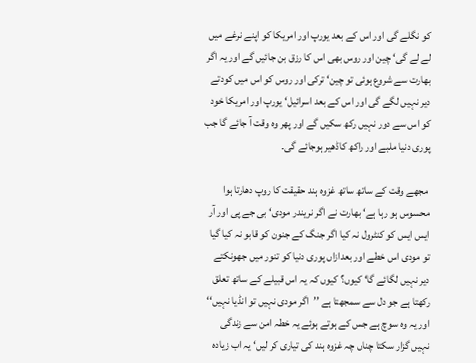کو نگلے گی اور اس کے بعد یورپ اور امریکا کو اپنے نرغے میں لے لے گی‘ چین اور روس بھی اس کا رزق بن جائیں گے اور یہ اگر بھارت سے شروع ہوئی تو چین‘ ترکی اور روس کو اس میں کودتے دیر نہیں لگے گی اور اس کے بعد اسرائیل‘ یورپ اور امریکا خود کو اس سے دور نہیں رکھ سکیں گے اور پھر وہ وقت آ جائے گا جب پوری دنیا ملبے اور راکھ کاڈھیر ہوجائے گی۔

 مجھے وقت کے ساتھ ساتھ غزوہ ہند حقیقت کا روپ دھارتا ہوا محسوس ہو رہا ہے‘ بھارت نے اگر نریندر مودی‘ بی جے پی اور آر ایس ایس کو کنٹرول نہ کیا اگر جنگ کے جنون کو قابو نہ کیا گیا تو مودی اس خطے اور بعدازاں پوری دنیا کو تنور میں جھونکتے دیر نہیں لگائے گا‘ کیوں؟ کیوں کہ یہ اس قبیلے کے ساتھ تعلق رکھتا ہے جو دل سے سمجھتا ہے ’’اگر مودی نہیں تو انڈیا نہیں‘‘ اور یہ وہ سوچ ہے جس کے ہوتے ہوئے یہ خطہ امن سے زندگی نہیں گزار سکتا چناں چہ غزوہ ہند کی تیاری کر لیں‘ یہ اب زیادہ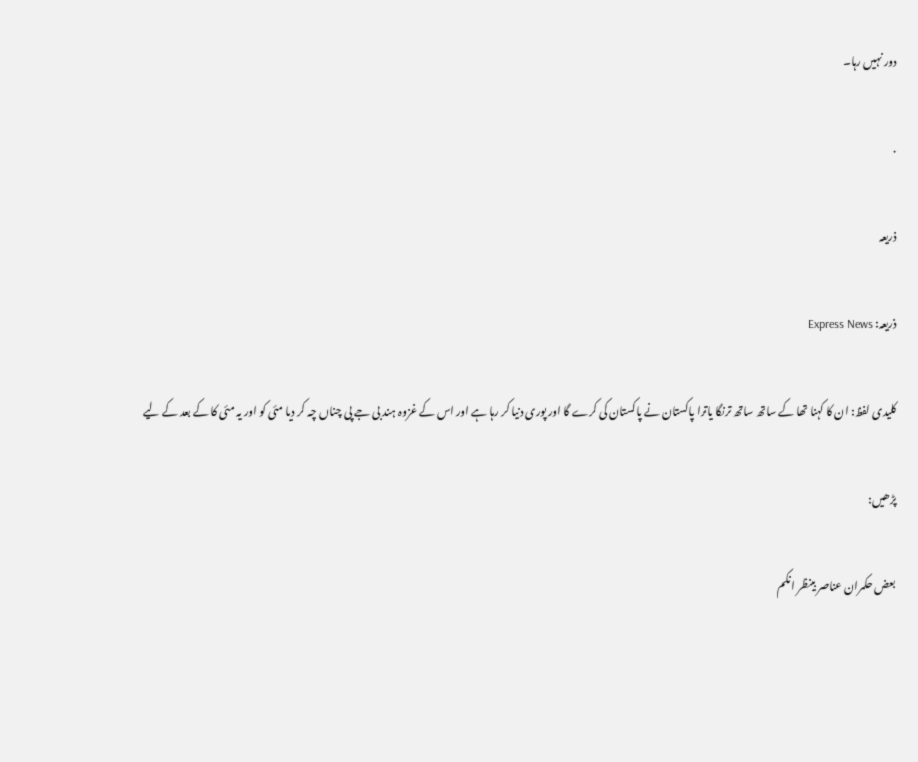دور نہیں رہا۔

.

ذریعہ

ذریعہ: Express News

کلیدی لفظ: ان کا کہنا تھا کے ساتھ ساتھ ترنگا یاترا پاکستان نے پاکستان کی کرے گا اور پوری دنیا کر رہا ہے اور اس کے غزوہ ہند بی جے پی چناں چہ کر دیا مئی کو اور یہ مئی کا کے بعد کے لیے

پڑھیں:

بعض حکمران عناصر بینظر انکم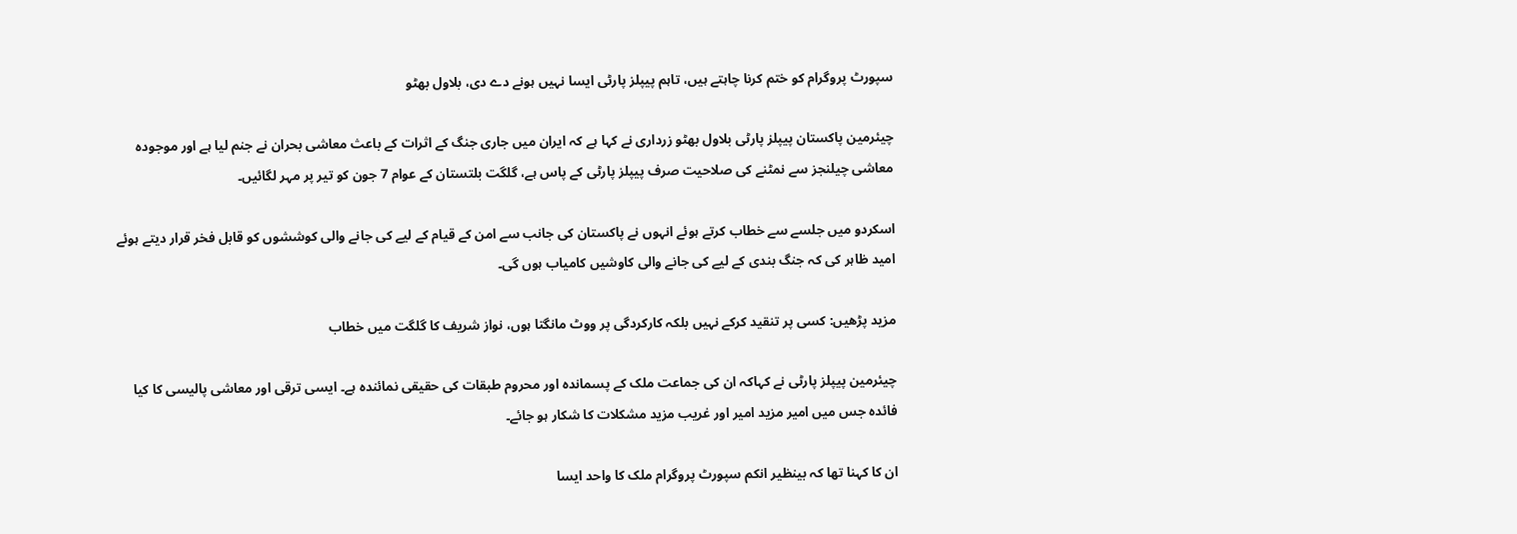سپورٹ پروگرام کو ختم کرنا چاہتے ہیں، تاہم پیپلز پارٹی ایسا نہیں ہونے دے دی، بلاول بھٹو

چیئرمین پاکستان پیپلز پارٹی بلاول بھٹو زرداری نے کہا ہے کہ ایران میں جاری جنگ کے اثرات کے باعث معاشی بحران نے جنم لیا ہے اور موجودہ معاشی چیلنجز سے نمٹنے کی صلاحیت صرف پیپلز پارٹی کے پاس ہے، گلگت بلتستان کے عوام 7 جون کو تیر پر مہر لگائیں۔

اسکردو میں جلسے سے خطاب کرتے ہوئے انہوں نے پاکستان کی جانب سے امن کے قیام کے لیے کی جانے والی کوششوں کو قابل فخر قرار دیتے ہوئے امید ظاہر کی کہ جنگ بندی کے لیے کی جانے والی کاوشیں کامیاب ہوں گی۔

مزید پڑھیں: کسی پر تنقید کرکے نہیں بلکہ کارکردگی پر ووٹ مانگتا ہوں، نواز شریف کا گلگت میں خطاب

چیئرمین پیپلز پارٹی نے کہاکہ ان کی جماعت ملک کے پسماندہ اور محروم طبقات کی حقیقی نمائندہ ہے۔ ایسی ترقی اور معاشی پالیسی کا کیا فائدہ جس میں امیر مزید امیر اور غریب مزید مشکلات کا شکار ہو جائے۔

ان کا کہنا تھا کہ بینظیر انکم سپورٹ پروگرام ملک کا واحد ایسا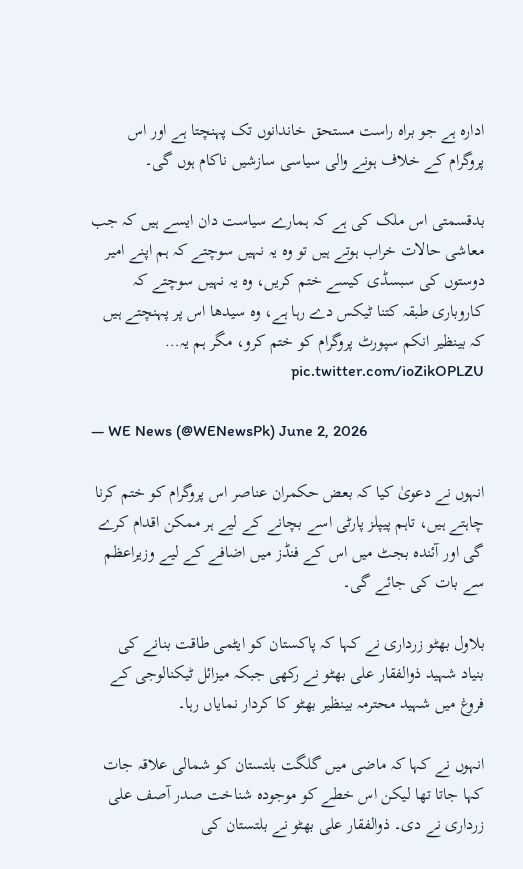ادارہ ہے جو براہ راست مستحق خاندانوں تک پہنچتا ہے اور اس پروگرام کے خلاف ہونے والی سیاسی سازشیں ناکام ہوں گی۔

بدقسمتی اس ملک کی ہے کہ ہمارے سیاست دان ایسے ہیں کہ جب معاشی حالات خراب ہوتے ہیں تو وہ یہ نہیں سوچتے کہ ہم اپنے امیر دوستوں کی سبسڈی کیسے ختم کریں، وہ یہ نہیں سوچتے کہ کاروباری طبقہ کتنا ٹیکس دے رہا ہے، وہ سیدھا اس پر پہنچتے ہیں کہ بینظیر انکم سپورٹ پروگرام کو ختم کرو، مگر ہم یہ… pic.twitter.com/ioZikOPLZU

— WE News (@WENewsPk) June 2, 2026

انہوں نے دعویٰ کیا کہ بعض حکمران عناصر اس پروگرام کو ختم کرنا چاہتے ہیں، تاہم پیپلز پارٹی اسے بچانے کے لیے ہر ممکن اقدام کرے گی اور آئندہ بجٹ میں اس کے فنڈز میں اضافے کے لیے وزیراعظم سے بات کی جائے گی۔

بلاول بھٹو زرداری نے کہا کہ پاکستان کو ایٹمی طاقت بنانے کی بنیاد شہید ذوالفقار علی بھٹو نے رکھی جبکہ میزائل ٹیکنالوجی کے فروغ میں شہید محترمہ بینظیر بھٹو کا کردار نمایاں رہا۔

انہوں نے کہا کہ ماضی میں گلگت بلتستان کو شمالی علاقہ جات کہا جاتا تھا لیکن اس خطے کو موجودہ شناخت صدر آصف علی زرداری نے دی۔ ذوالفقار علی بھٹو نے بلتستان کی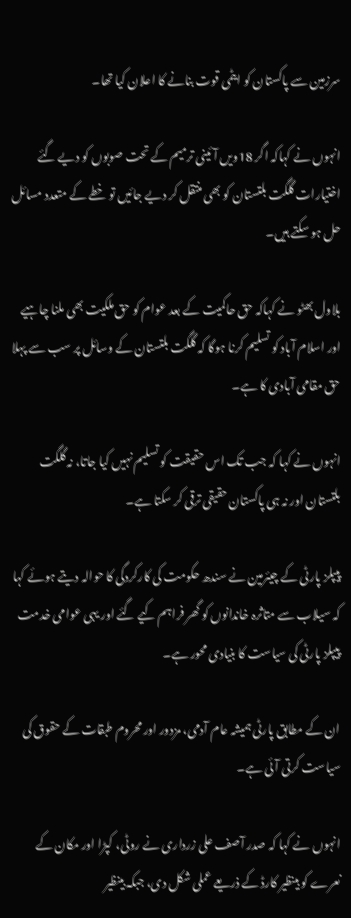سرزمین سے پاکستان کو ایٹمی قوت بنانے کا اعلان کیا تھا۔

انہوں نے کہاکہ اگر 18ویں آئینی ترمیم کے تحت صوبوں کو دیے گئے اختیارات گلگت بلتستان کو بھی منتقل کر دیے جائیں تو خطے کے متعدد مسائل حل ہو سکتے ہیں۔

بلاول بھٹو نے کہاکہ حق حاکمیت کے بعد عوام کو حق ملکیت بھی ملنا چاہیے اور اسلام آباد کو تسلیم کرنا ہوگا کہ گلگت بلتستان کے وسائل پر سب سے پہلا حق مقامی آبادی کا ہے۔

انہوں نے کہا کہ جب تک اس حقیقت کو تسلیم نہیں کیا جاتا، نہ گلگت بلتستان اور نہ ہی پاکستان حقیقی ترقی کر سکتا ہے۔

پیپلز پارٹی کے چیئرمین نے سندھ حکومت کی کارکردگی کا حوالہ دیتے ہوئے کہا کہ سیلاب سے متاثرہ خاندانوں کو گھر فراہم کیے گئے اور یہی عوامی خدمت پیپلز پارٹی کی سیاست کا بنیادی محور ہے۔

ان کے مطابق پارٹی ہمیشہ عام آدمی، مزدور اور محروم طبقات کے حقوق کی سیاست کرتی آئی ہے۔

انہوں نے کہا کہ صدر آصف علی زرداری نے روٹی، کپڑا اور مکان کے نعرے کو بینظیر کارڈ کے ذریعے عملی شکل دی، جبکہ بینظیر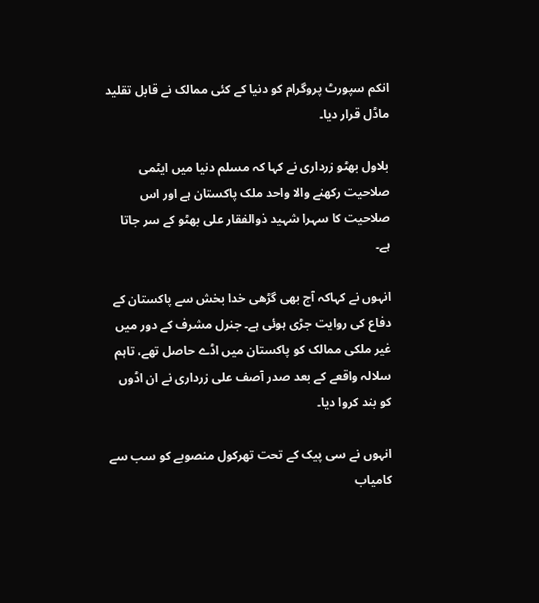انکم سپورٹ پروگرام کو دنیا کے کئی ممالک نے قابل تقلید ماڈل قرار دیا۔

بلاول بھٹو زرداری نے کہا کہ مسلم دنیا میں ایٹمی صلاحیت رکھنے والا واحد ملک پاکستان ہے اور اس صلاحیت کا سہرا شہید ذوالفقار علی بھٹو کے سر جاتا ہے۔

انہوں نے کہاکہ آج بھی گڑھی خدا بخش سے پاکستان کے دفاع کی روایت جڑی ہوئی ہے۔ جنرل مشرف کے دور میں غیر ملکی ممالک کو پاکستان میں اڈے حاصل تھے، تاہم سلالہ واقعے کے بعد صدر آصف علی زرداری نے ان اڈوں کو بند کروا دیا۔

انہوں نے سی پیک کے تحت تھرکول منصوبے کو سب سے کامیاب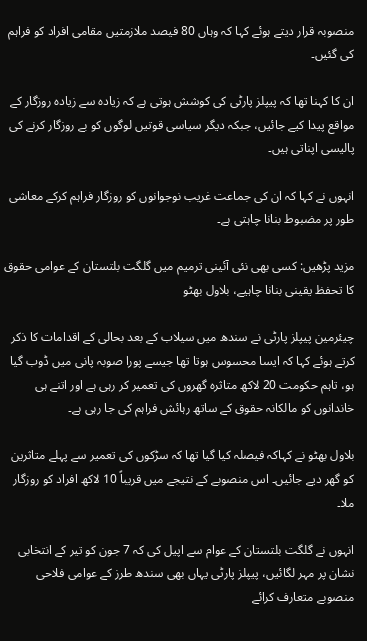منصوبہ قرار دیتے ہوئے کہا کہ وہاں 80 فیصد ملازمتیں مقامی افراد کو فراہم کی گئیں۔

ان کا کہنا تھا کہ پیپلز پارٹی کی کوشش ہوتی ہے کہ زیادہ سے زیادہ روزگار کے مواقع پیدا کیے جائیں، جبکہ دیگر سیاسی قوتیں لوگوں کو بے روزگار کرنے کی پالیسی اپناتی ہیں۔

انہوں نے کہا کہ ان کی جماعت غریب نوجوانوں کو روزگار فراہم کرکے معاشی طور پر مضبوط بنانا چاہتی ہے۔

مزید پڑھیں: کسی بھی نئی آئینی ترمیم میں گلگت بلتستان کے عوامی حقوق کا تحفظ یقینی بنانا چاہیے، بلاول بھٹو

چیئرمین پیپلز پارٹی نے سندھ میں سیلاب کے بعد بحالی کے اقدامات کا ذکر کرتے ہوئے کہا کہ ایسا محسوس ہوتا تھا جیسے پورا صوبہ پانی میں ڈوب گیا ہو، تاہم حکومت 20 لاکھ متاثرہ گھروں کی تعمیر کر رہی ہے اور اتنے ہی خاندانوں کو مالکانہ حقوق کے ساتھ رہائش فراہم کی جا رہی ہے۔

بلاول بھٹو نے کہاکہ فیصلہ کیا گیا تھا کہ سڑکوں کی تعمیر سے پہلے متاثرین کو گھر دیے جائیں۔ اس منصوبے کے نتیجے میں قریباً 10 لاکھ افراد کو روزگار ملا۔

انہوں نے گلگت بلتستان کے عوام سے اپیل کی کہ 7 جون کو تیر کے انتخابی نشان پر مہر لگائیں، پیپلز پارٹی یہاں بھی سندھ طرز کے عوامی فلاحی منصوبے متعارف کرائے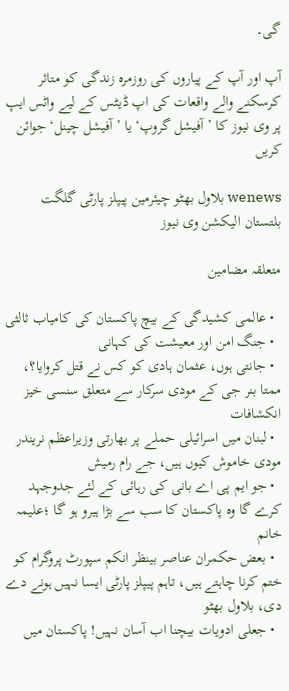گی۔

آپ اور آپ کے پیاروں کی روزمرہ زندگی کو متاثر کرسکنے والے واقعات کی اپ ڈیٹس کے لیے واٹس ایپ پر وی نیوز کا ’آفیشل گروپ‘ یا ’آفیشل چینل‘ جوائن کریں

wenews بلاول بھٹو چیئرمین پیپلز پارٹی گلگت بلتستان الیکشن وی نیوز

متعلقہ مضامین

  • عالمی کشیدگی کے بیچ پاکستان کی کامیاب ثالثی
  • جنگ امن اور معیشت کی کہانی
  • جانتی ہوں، عثمان ہادی کو کس نے قتل کروایا؟، ممتا بنر جی کے مودی سرکار سے متعلق سنسی خیز انکشافات
  • لبنان میں اسرائیلی حملے پر بھارتی وزیراعظم نریندر مودی خاموش کیوں ہیں، جے رام رمیش
  • جو ایم پی اے بانی کی رہائی کے لئے جدوجہد کرے گا وہ پاکستان کا سب سے بڑا ہیرو ہو گا ؛علیمہ خانم
  • بعض حکمران عناصر بینظر انکم سپورٹ پروگرام کو ختم کرنا چاہتے ہیں، تاہم پیپلز پارٹی ایسا نہیں ہونے دے دی، بلاول بھٹو
  • جعلی ادویات بیچنا اب آسان نہیں! پاکستان میں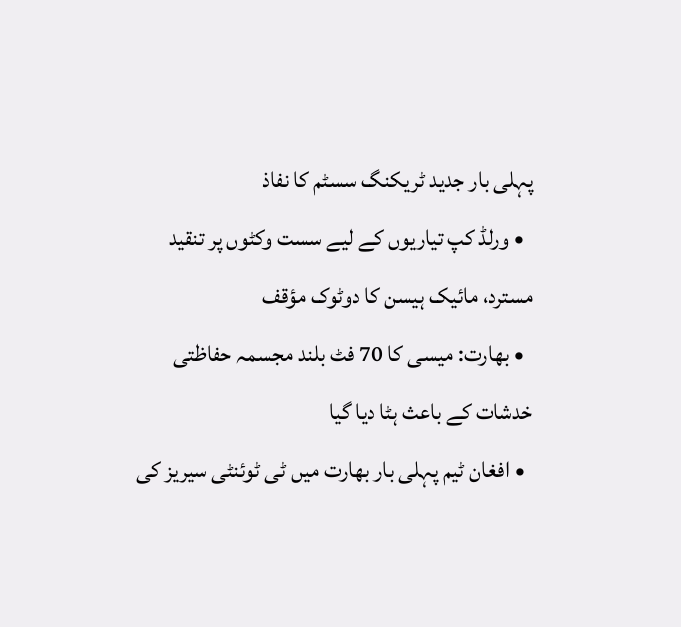پہلی بار جدید ٹریکنگ سسٹم کا نفاذ
  • ورلڈ کپ تیاریوں کے لیے سست وکٹوں پر تنقید مسترد، مائیک ہیسن کا دوٹوک مؤقف
  • بھارت: میسی کا 70 فٹ بلند مجسمہ حفاظتی خدشات کے باعث ہٹا دیا گیا
  • افغان ٹیم پہلی بار بھارت میں ٹی ٹوئنٹی سیریز کی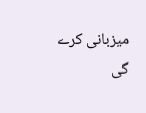میزبانی کرے گی